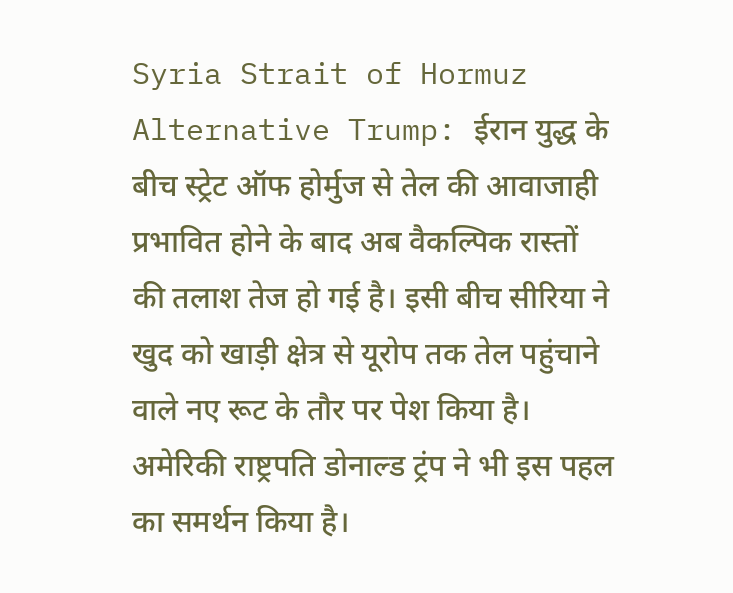Syria Strait of Hormuz Alternative Trump: ईरान युद्ध के बीच स्ट्रेट ऑफ होर्मुज से तेल की आवाजाही प्रभावित होने के बाद अब वैकल्पिक रास्तों की तलाश तेज हो गई है। इसी बीच सीरिया ने खुद को खाड़ी क्षेत्र से यूरोप तक तेल पहुंचाने वाले नए रूट के तौर पर पेश किया है। अमेरिकी राष्ट्रपति डोनाल्ड ट्रंप ने भी इस पहल का समर्थन किया है।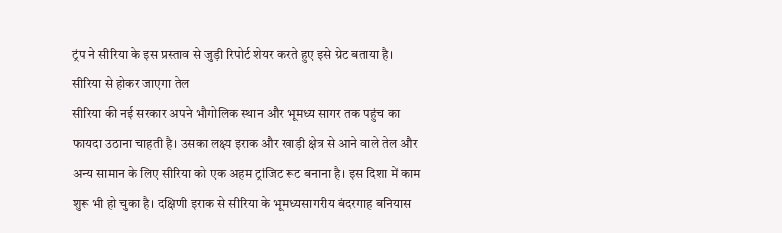ट्रंप ने सीरिया के इस प्रस्ताव से जुड़ी रिपोर्ट शेयर करते हुए इसे ग्रेट बताया है।
सीरिया से होकर जाएगा तेल
सीरिया की नई सरकार अपने भौगोलिक स्थान और भूमध्य सागर तक पहुंच का फायदा उठाना चाहती है। उसका लक्ष्य इराक और खाड़ी क्षेत्र से आने वाले तेल और अन्य सामान के लिए सीरिया को एक अहम ट्रांजिट रूट बनाना है। इस दिशा में काम शुरू भी हो चुका है। दक्षिणी इराक से सीरिया के भूमध्यसागरीय बंदरगाह बनियास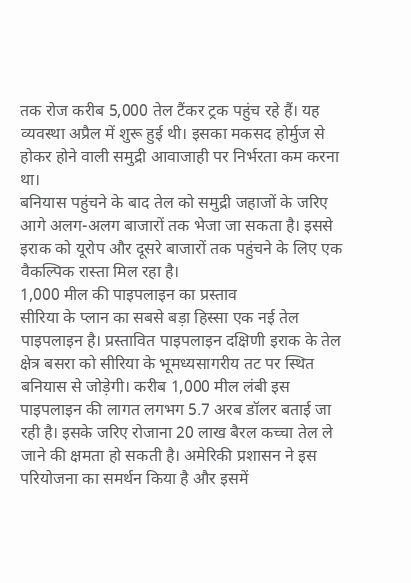तक रोज करीब 5,000 तेल टैंकर ट्रक पहुंच रहे हैं। यह व्यवस्था अप्रैल में शुरू हुई थी। इसका मकसद होर्मुज से होकर होने वाली समुद्री आवाजाही पर निर्भरता कम करना था।
बनियास पहुंचने के बाद तेल को समुद्री जहाजों के जरिए आगे अलग-अलग बाजारों तक भेजा जा सकता है। इससे इराक को यूरोप और दूसरे बाजारों तक पहुंचने के लिए एक वैकल्पिक रास्ता मिल रहा है।
1,000 मील की पाइपलाइन का प्रस्ताव
सीरिया के प्लान का सबसे बड़ा हिस्सा एक नई तेल पाइपलाइन है। प्रस्तावित पाइपलाइन दक्षिणी इराक के तेल क्षेत्र बसरा को सीरिया के भूमध्यसागरीय तट पर स्थित बनियास से जोड़ेगी। करीब 1,000 मील लंबी इस पाइपलाइन की लागत लगभग 5.7 अरब डॉलर बताई जा रही है। इसके जरिए रोजाना 20 लाख बैरल कच्चा तेल ले जाने की क्षमता हो सकती है। अमेरिकी प्रशासन ने इस परियोजना का समर्थन किया है और इसमें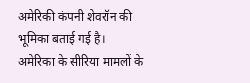अमेरिकी कंपनी शेवरॉन की भूमिका बताई गई है।
अमेरिका के सीरिया मामलों के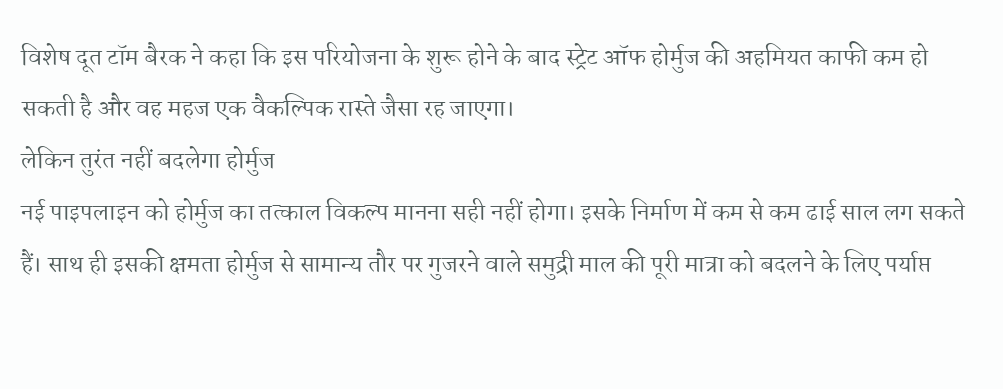विशेष दूत टॉम बैरक ने कहा कि इस परियोजना के शुरू होने के बाद स्ट्रेट ऑफ होर्मुज की अहमियत काफी कम हो सकती है और वह महज एक वैकल्पिक रास्ते जैसा रह जाएगा।
लेकिन तुरंत नहीं बदलेगा होर्मुज
नई पाइपलाइन को होर्मुज का तत्काल विकल्प मानना सही नहीं होगा। इसके निर्माण में कम से कम ढाई साल लग सकते हैं। साथ ही इसकी क्षमता होर्मुज से सामान्य तौर पर गुजरने वाले समुद्री माल की पूरी मात्रा को बदलने के लिए पर्याप्त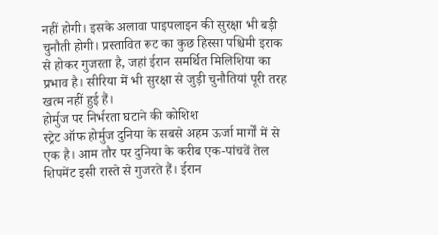नहीं होगी। इसके अलावा पाइपलाइन की सुरक्षा भी बड़ी चुनौती होगी। प्रस्तावित रूट का कुछ हिस्सा पश्चिमी इराक से होकर गुजरता है, जहां ईरान समर्थित मिलिशिया का प्रभाव है। सीरिया में भी सुरक्षा से जुड़ी चुनौतियां पूरी तरह खत्म नहीं हुई हैं।
होर्मुज पर निर्भरता घटाने की कोशिश
स्ट्रेट ऑफ होर्मुज दुनिया के सबसे अहम ऊर्जा मार्गों में से एक है। आम तौर पर दुनिया के करीब एक-पांचवें तेल शिपमेंट इसी रास्ते से गुजरते हैं। ईरान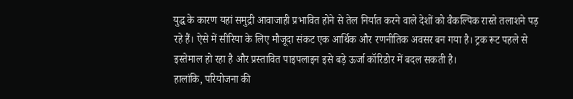युद्ध के कारण यहां समुद्री आवाजाही प्रभावित होने से तेल निर्यात करने वाले देशों को वैकल्पिक रास्ते तलाशने पड़ रहे हैं। ऐसे में सीरिया के लिए मौजूदा संकट एक आर्थिक और रणनीतिक अवसर बन गया है। ट्रक रूट पहले से इस्तेमाल हो रहा है और प्रस्तावित पाइपलाइन इसे बड़े ऊर्जा कॉरिडोर में बदल सकती है।
हालांकि, परियोजना की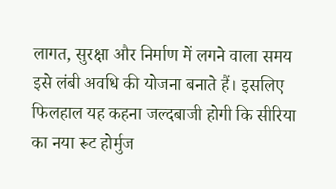लागत, सुरक्षा और निर्माण में लगने वाला समय इसे लंबी अवधि की योजना बनाते हैं। इसलिए फिलहाल यह कहना जल्दबाजी होगी कि सीरिया का नया रूट होर्मुज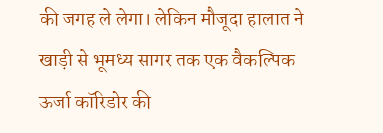की जगह ले लेगा। लेकिन मौजूदा हालात ने खाड़ी से भूमध्य सागर तक एक वैकल्पिक ऊर्जा कॉरिडोर की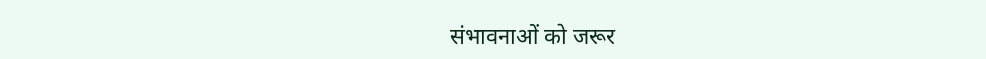संभावनाओं को जरूर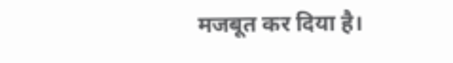मजबूत कर दिया है।